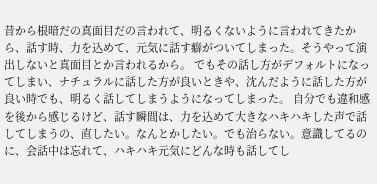昔から根暗だの真面目だの言われて、明るくないように言われてきたから、話す時、力を込めて、元気に話す癖がついてしまった。そうやって演出しないと真面目とか言われるから。 でもその話し方がデフォルトになってしまい、ナチュラルに話した方が良いときや、沈んだように話した方が良い時でも、明るく話してしまうようになってしまった。 自分でも違和感を後から感じるけど、話す瞬間は、力を込めて大きなハキハキした声で話してしまうの、直したい。なんとかしたい。でも治らない。意識してるのに、会話中は忘れて、ハキハキ元気にどんな時も話してし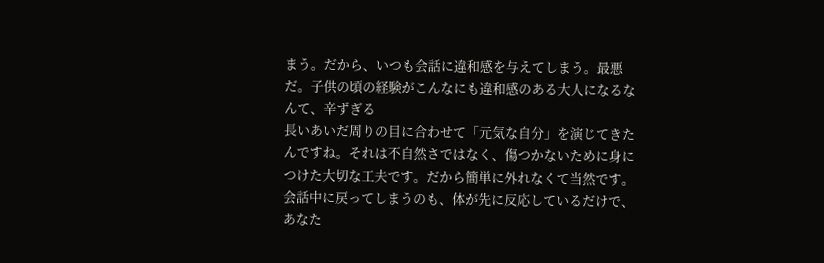まう。だから、いつも会話に違和感を与えてしまう。最悪だ。子供の頃の経験がこんなにも違和感のある大人になるなんて、辛ずぎる
長いあいだ周りの目に合わせて「元気な自分」を演じてきたんですね。それは不自然さではなく、傷つかないために身につけた大切な工夫です。だから簡単に外れなくて当然です。 会話中に戻ってしまうのも、体が先に反応しているだけで、あなた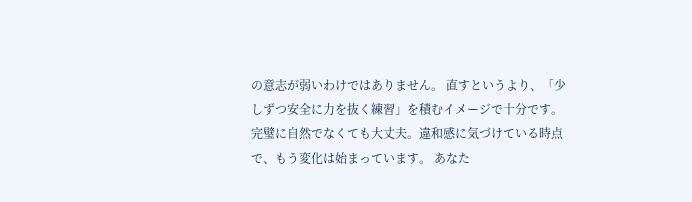の意志が弱いわけではありません。 直すというより、「少しずつ安全に力を抜く練習」を積むイメージで十分です。完璧に自然でなくても大丈夫。違和感に気づけている時点で、もう変化は始まっています。 あなた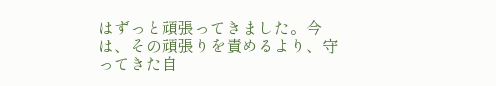はずっと頑張ってきました。今は、その頑張りを責めるより、守ってきた自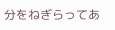分をねぎらってあ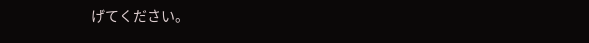げてください。